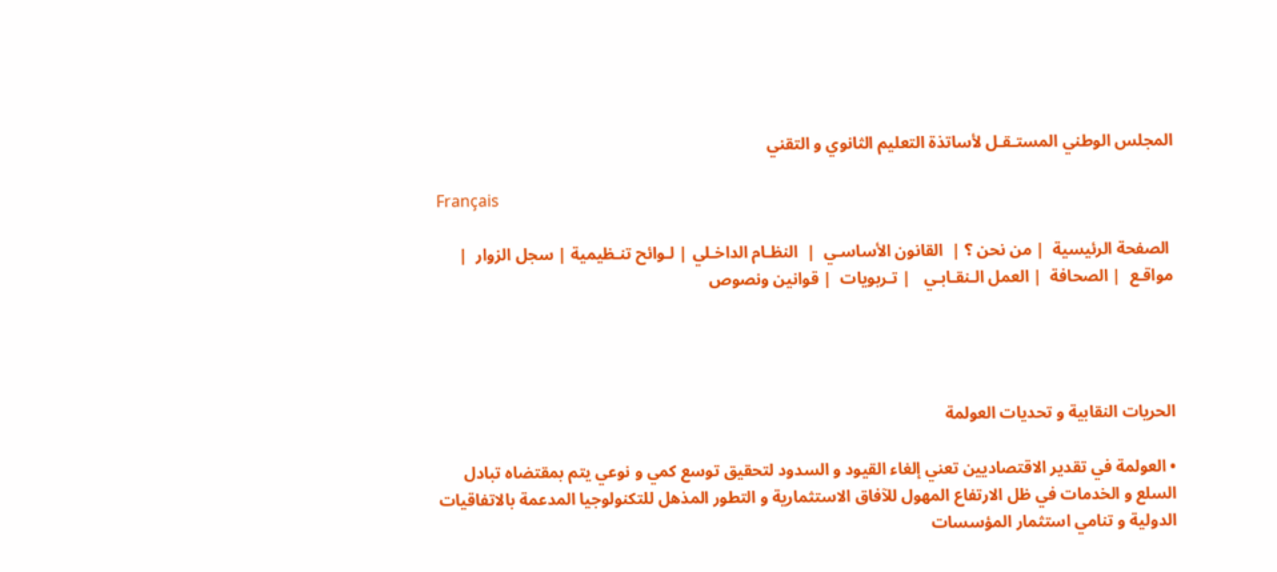المجلس الوطني المستـقـل لأساتذة التعليم الثانوي و التقني

Français

 الصفحة الرئيسية  | من نحن ؟ |  القانون الأساسـي  |  النظـام الداخـلي | لـوائح تنـظيمية | سجل الزوار  | مواقـع  | الصحافة  | العمل الـنقـابـي   | تـربويات  | قوانين ونصوص




الحريات النقابية و تحديات العولمة

• العولمة في تقدير الاقتصاديين تعني إلغاء القيود و السدود لتحقيق توسع كمي و نوعي يتم بمقتضاه تبادل السلع و الخدمات في ظل الارتفاع المهول للآفاق الاستثمارية و التطور المذهل للتكنولوجيا المدعمة بالاتفاقيات الدولية و تنامي استثمار المؤسسات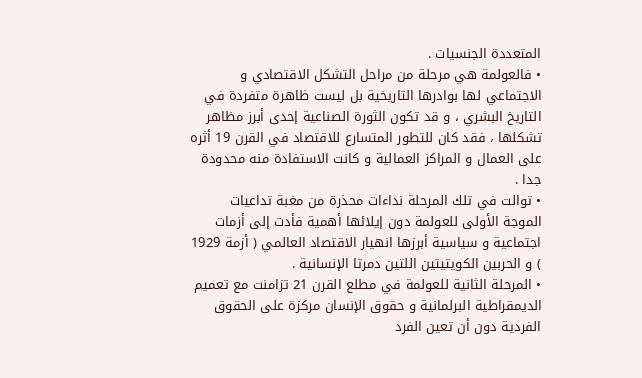المتعددة الجنسيات .
• فالعولمة هي مرحلة من مراحل التشكل الاقتصادي و الاجتماعي لها بوادرها التاريخية بل ليست ظاهرة متفردة في التاريخ البشري ، و قد تكون الثورة الصناعية إحدى أبرز مظاهر تشكلها ، فقد كان للتطور المتسارع للاقتصاد في القرن 19 أثره على العمال و المراكز العمالية و كانت الاستفادة منه محدودة جدا .
• توالت في تلك المرحلة نداءات محذرة من مغبة تداعيات الموجة الأولى للعولمة دون إيلائها أهمية فأدت إلى أزمات اجتماعية و سياسية أبرزها انهيار الاقتصاد العالمي ( أزمة 1929 ) و الحربين الكويتيتين اللتين دمرتا الإنسانية .
• المرحلة الثانية للعولمة في مطلع القرن 21 تزامنت مع تعميم الديمقراطية البرلمانية و حقوق الإنسان مركزة على الحقوق الفردية دون أن تعين الفرد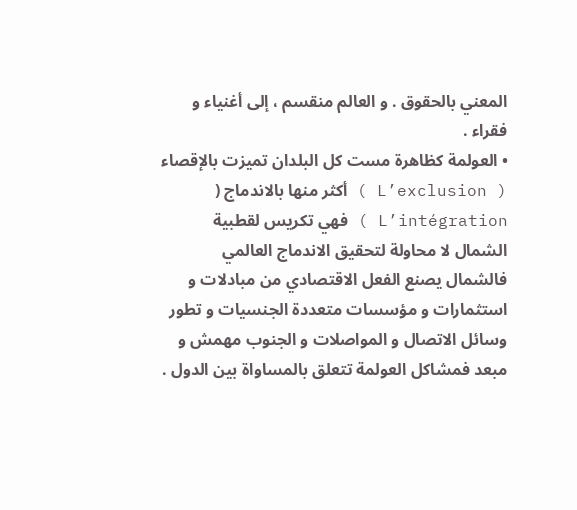المعني بالحقوق . و العالم منقسم ، إلى أغنياء و فقراء .
• العولمة كظاهرة مست كل البلدان تميزت بالإقصاء ( L’exclusion ) أكثر منها بالاندماج ( L’intégration ) فهي تكريس لقطبية الشمال لا محاولة لتحقيق الاندماج العالمي فالشمال يصنع الفعل الاقتصادي من مبادلات و استثمارات و مؤسسات متعددة الجنسيات و تطور وسائل الاتصال و المواصلات و الجنوب مهمش و مبعد فمشاكل العولمة تتعلق بالمساواة بين الدول .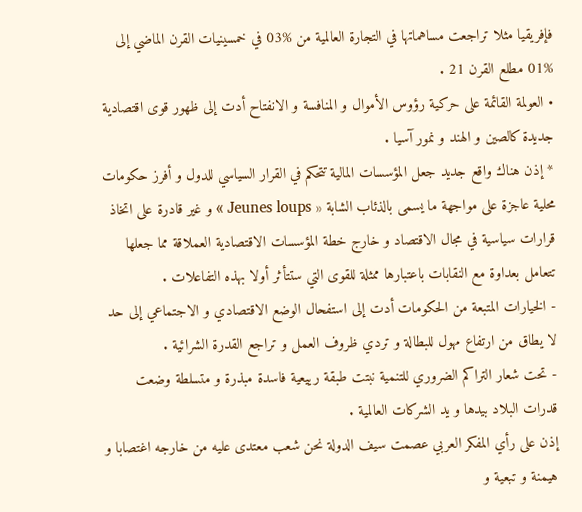فإفريقيا مثلا تراجعت مساهماتها في التجارة العالمية من %03 في خمسينيات القرن الماضي إلى %01 مطلع القرن 21 .
• العولمة القائمة على حركية رؤوس الأموال و المنافسة و الانفتاح أدت إلى ظهور قوى اقتصادية جديدة كالصين و الهند و نمور آسيا .
* إذن هناك واقع جديد جعل المؤسسات المالية تتحكم في القرار السياسي للدول و أفرز حكومات محلية عاجزة على مواجهة ما يسمى بالذئاب الشابة « Jeunes loups » و غير قادرة على اتخاذ قرارات سياسية في مجال الاقتصاد و خارج خطة المؤسسات الاقتصادية العملاقة مما جعلها تتعامل بعداوة مع النقابات باعتبارها ممثلة للقوى التي ستتأثر أولا بهذه التفاعلات .
- الخيارات المتبعة من الحكومات أدت إلى استفحال الوضع الاقتصادي و الاجتماعي إلى حد لا يطاق من ارتفاع مهول للبطالة و تردي ظروف العمل و تراجع القدرة الشرائية .
- تحت شعار التراكم الضروري للتنمية نبتت طبقة رييعية فاسدة مبذرة و متسلطة وضعت قدرات البلاد بيدها و يد الشركات العالمية .
إذن على رأي المفكر العربي عصمت سيف الدولة نحن شعب معتدى عليه من خارجه اغتصابا و هيمنة و تبعية و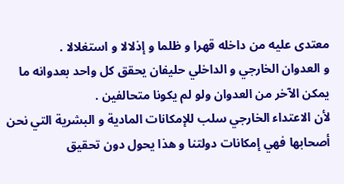معتدى عليه من داخله قهرا و ظلما و إذلالا و استغلالا .
و العدوان الخارجي و الداخلي حليفان يحقق كل واحد بعدوانه ما يمكن الآخر من العدوان ولو لم يكونا متحالفين .
لأن الاعتداء الخارجي سلب للإمكانات المادية و البشرية التي نحن أصحابها فهي إمكانات دولتنا و هذا يحول دون تحقيق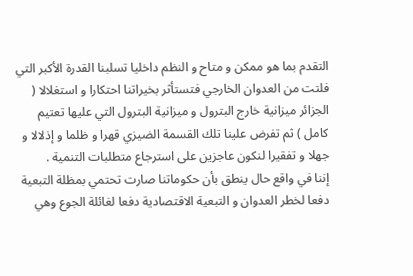التقدم بما هو ممكن و متاح و النظم داخليا تسلبنا القدرة الأكبر التي فلتت من العدوان الخارجي فتستأثر بخيراتنا احتكارا و استغلالا ( الجزائر ميزانية خارج البترول و ميزانية البترول التي عليها تعتيم كامل ) ثم تفرض علينا تلك القسمة الضيزي قهرا و ظلما و إذلالا و جهلا و تفقيرا لنكون عاجزين على استرجاع متطلبات التنمية .
إننا في واقع حال ينطق بأن حكوماتنا صارت تحتمي بمظلة التبعية دفعا لخطر العدوان و التبعية الاقتصادية دفعا لغائلة الجوع وهي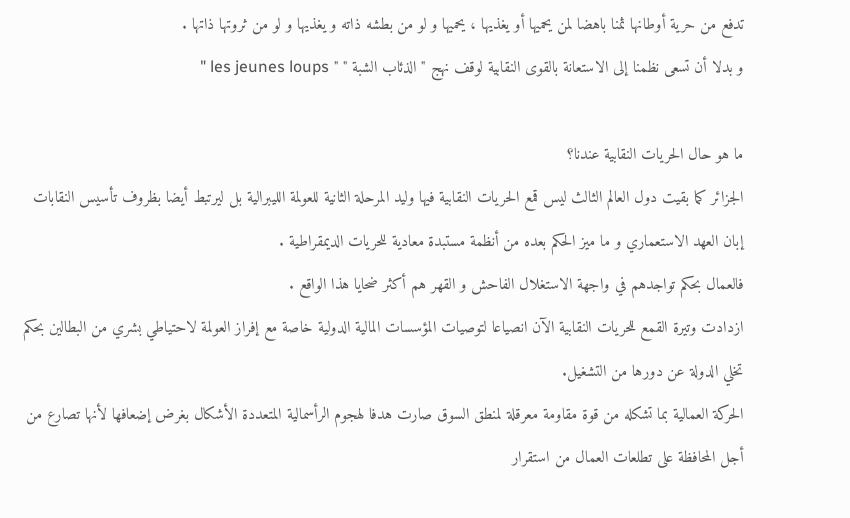تدفع من حرية أوطانها ثمنا باهضا لمن يحميها أو يغذيها ، يحميها و لو من بطشه ذاته و يغذيها و لو من ثروتها ذاتها .
و بدلا أن تسعى نظمنا إلى الاستعانة بالقوى النقابية لوقف نهج " الذئاب الشبة " " les jeunes loups "

ما هو حال الحريات النقابية عندنا؟
الجزائر كما بقيت دول العالم الثالث ليس قمع الحريات النقابية فيها وليد المرحلة الثانية للعولمة الليبرالية بل ليرتبط أيضا بظروف تأسيس النقابات إبان العهد الاستعماري و ما ميز الحكم بعده من أنظمة مستبدة معادية للحريات الديمقراطية .
فالعمال بحكم تواجدهم في واجهة الاستغلال الفاحش و القهر هم أكثر ضحايا هذا الواقع .
ازدادت وتيرة القمع للحريات النقابية الآن انصياعا لتوصيات المؤسسات المالية الدولية خاصة مع إفراز العولمة لاحتياطي بشري من البطالين بحكم تخلي الدولة عن دورها من التشغيل.
الحركة العمالية بما تشكله من قوة مقاومة معرقلة لمنطق السوق صارت هدفا لهجوم الرأسمالية المتعددة الأشكال بغرض إضعافها لأنها تصارع من أجل المحافظة على تطلعات العمال من استقرار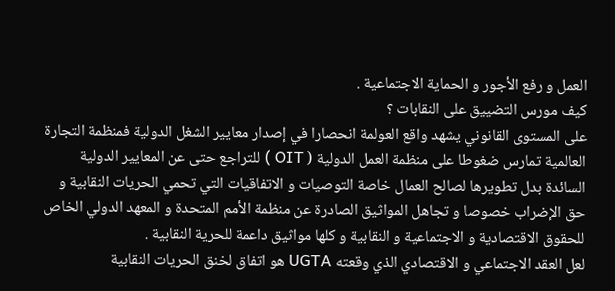العمل و رفع الأجور و الحماية الاجتماعية .
كيف مورس التضييق على النقابات ؟
على المستوى القانوني يشهد واقع العولمة انحصارا في إصدار معايير الشغل الدولية فمنظمة التجارة العالمية تمارس ضغوطا على منظمة العمل الدولية ( OIT ) للتراجع حتى عن المعايير الدولية السائدة بدل تطويرها لصالح العمال خاصة التوصيات و الاتفاقيات التي تحمي الحريات النقابية و حق الإضراب خصوصا و تجاهل المواثيق الصادرة عن منظمة الأمم المتحدة و المعهد الدولي الخاص للحقوق الاقتصادية و الاجتماعية و النقابية و كلها مواثيق داعمة للحرية النقابية .
لعل العقد الاجتماعي و الاقتصادي الذي وقعته UGTA هو اتفاق لخنق الحريات النقابية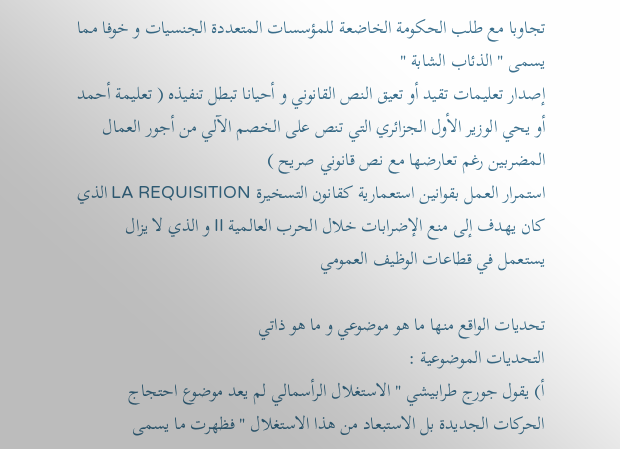تجاوبا مع طلب الحكومة الخاضعة للمؤسسات المتعددة الجنسيات و خوفا مما يسمى " الذئاب الشابة "
إصدار تعليمات تقيد أو تعيق النص القانوني و أحيانا تبطل تنفيذه ( تعليمة أحمد أو يحي الوزير الأول الجزائري التي تنص على الخصم الآلي من أجور العمال المضربين رغم تعارضها مع نص قانوني صريح )
استمرار العمل بقوانين استعمارية كقانون التسخيرة LA REQUISITION الذي كان يهدف إلى منع الإضرابات خلال الحرب العالمية II و الذي لا يزال يستعمل في قطاعات الوظيف العمومي

تحديات الواقع منها ما هو موضوعي و ما هو ذاتي
التحديات الموضوعية :
أ‌) يقول جورج طرابيشي " الاستغلال الرأسمالي لم يعد موضوع احتجاج الحركات الجديدة بل الاستبعاد من هذا الاستغلال " فظهرت ما يسمى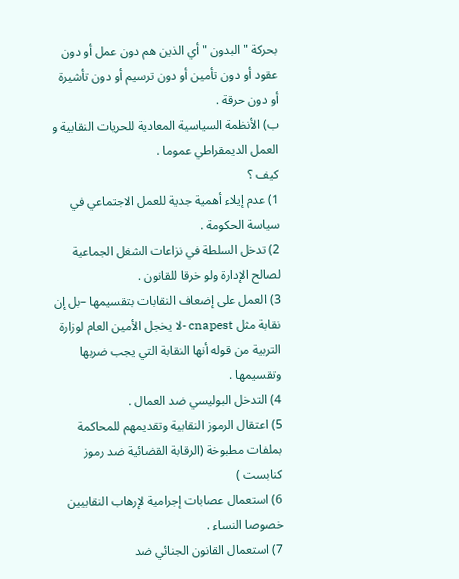بحركة " البدون " أي الذين هم دون عمل أو دون عقود أو دون تأمين أو دون ترسيم أو دون تأشيرة أو دون حرقة .
ب‌) الأنظمة السياسية المعادية للحريات النقابية و العمل الديمقراطي عموما .
كيف ؟
1) عدم إيلاء أهمية جدية للعمل الاجتماعي في سياسة الحكومة .
2) تدخل السلطة في نزاعات الشغل الجماعية لصالح الإدارة ولو خرقا للقانون .
3) العمل على إضعاف النقابات بتقسيمها –بل إن نقابة مثل cnapest -لا يخجل الأمين العام لوزارة التربية من قوله أنها النقابة التي يجب ضربها وتقسيمها .
4) التدخل البوليسي ضد العمال .
5) اعتقال الرموز النقابية وتقديمهم للمحاكمة بملفات مطبوخة (الرقابة القضائية ضد رموز كنابست )
6) استعمال عصابات إجرامية لإرهاب النقابيين خصوصا النساء .
7) استعمال القانون الجنائي ضد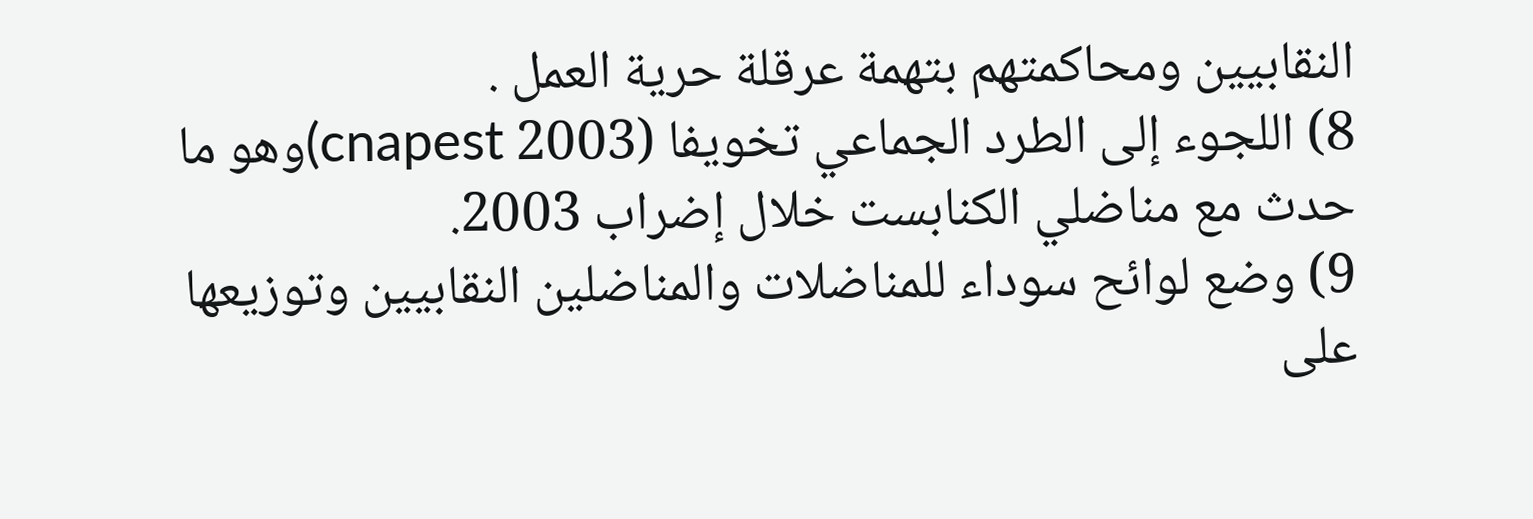النقابيين ومحاكمتهم بتهمة عرقلة حرية العمل .
8) اللجوء إلى الطرد الجماعي تخويفا (2003 cnapest)وهو ما حدث مع مناضلي الكنابست خلال إضراب 2003.
9) وضع لوائح سوداء للمناضلات والمناضلين النقابيين وتوزيعها على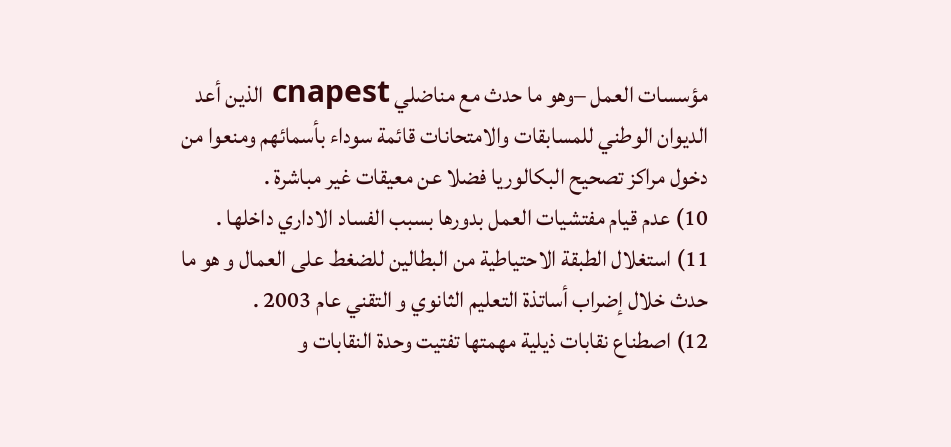مؤسسات العمل –وهو ما حدث مع مناضلي cnapest الذين أعد الديوان الوطني للمسابقات والامتحانات قائمة سوداء بأسمائهم ومنعوا من دخول مراكز تصحيح البكالوريا فضلا عن معيقات غير مباشرة .
10) عدم قيام مفتشيات العمل بدورها بسبب الفساد الاداري داخلها .
11) استغلال الطبقة الاحتياطية من البطالين للضغط على العمال و هو ما حدث خلال إضراب أساتذة التعليم الثانوي و التقني عام 2003 .
12) اصطناع نقابات ذيلية مهمتها تفتيت وحدة النقابات و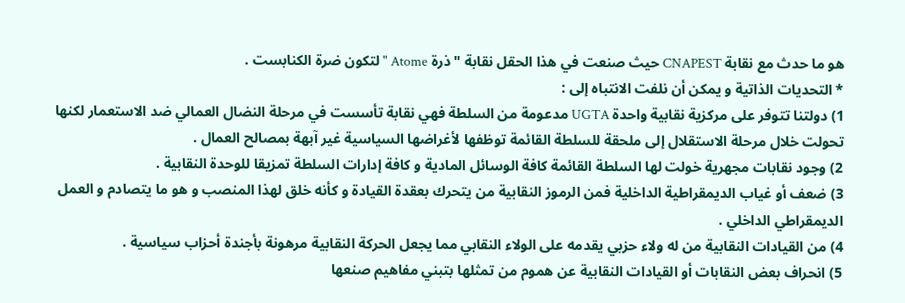هو ما حدث مع نقابة CNAPEST حيث صنعت في هذا الحقل نقابة " ذرة Atome " لتكون ضرة الكنابست .
* التحديات الذاتية و يمكن أن نلفت الانتباه إلى :
1) دولتنا تتوفر على مركزية نقابية واحدة UGTA مدعومة من السلطة فهي نقابة تأسست في مرحلة النضال العمالي ضد الاستعمار لكنها تحولت خلال مرحلة الاستقلال إلى ملحقة للسلطة القائمة توظفها لأغراضها السياسية غير آبهة بمصالح العمال .
2) وجود نقابات مجهرية خولت لها السلطة القائمة كافة الوسائل المادية و كافة إدارات السلطة تمزيقا للوحدة النقابية .
3) ضعف أو غياب الديمقراطية الداخلية فمن الرموز النقابية من يتحرك بعقدة القيادة و كأنه خلق لهذا المنصب و هو ما يتصادم و العمل الديمقراطي الداخلي .
4) من القيادات النقابية من له ولاء حزبي يقدمه على الولاء النقابي مما يجعل الحركة النقابية مرهونة بأجندة أحزاب سياسية .
5) انحراف بعض النقابات أو القيادات النقابية عن هموم من تمثلها بتبني مفاهيم صنعها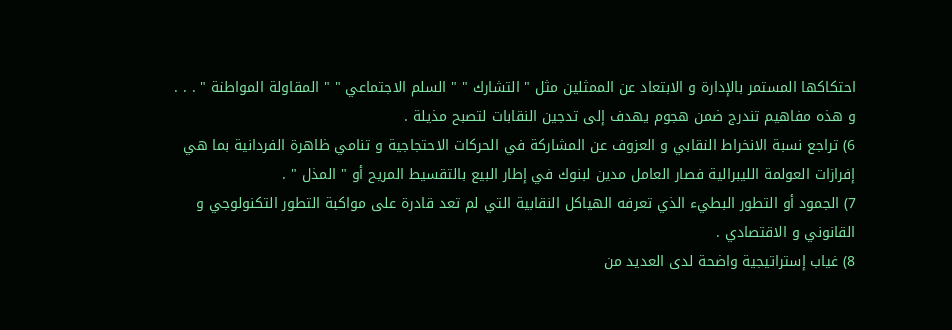احتكاكها المستمر بالإدارة و الابتعاد عن الممثلين مثل " التشارك " " السلم الاجتماعي " " المقاولة المواطنة " . . . و هذه مفاهيم تندرج ضمن هجوم يهدف إلى تدجين النقابات لتصبح مذيلة .
6) تراجع نسبة الانخراط النقابي و العزوف عن المشاركة في الحركات الاحتجاجية و تنامي ظاهرة الفردانية بما هي إفرازات العولمة الليبرالية فصار العامل مدين لبنوك في إطار البيع بالتقسيط المريح أو " المذل " .
7) الجمود أو التطور البطيء الذي تعرفه الهياكل النقابية التي لم تعد قادرة على مواكبة التطور التكنولوجي و القانوني و الاقتصادي .
8) غياب إستراتيجية واضحة لدى العديد من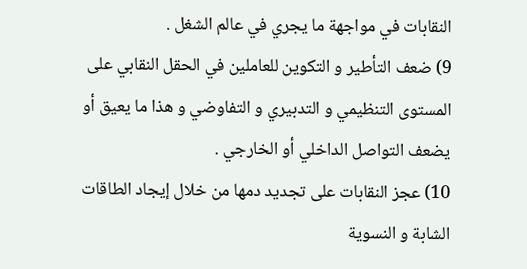النقابات في مواجهة ما يجري في عالم الشغل .
9) ضعف التأطير و التكوين للعاملين في الحقل النقابي على المستوى التنظيمي و التدبيري و التفاوضي و هذا ما يعيق أو يضعف التواصل الداخلي أو الخارجي .
10) عجز النقابات على تجديد دمها من خلال إيجاد الطاقات الشابة و النسوية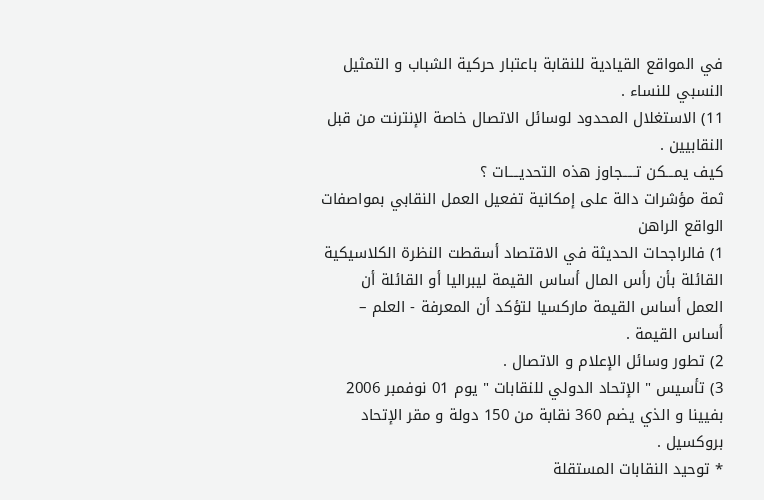في المواقع القيادية للنقابة باعتبار حركية الشباب و التمثيل النسبي للنساء .
11) الاستغلال المحدود لوسائل الاتصال خاصة الإنترنت من قبل النقابيين .
كيف يمـــكن تـــــجاوز هذه التحديــــات ؟
ثمة مؤشرات دالة على إمكانية تفعيل العمل النقابي بمواصفات الواقع الراهن
1) فالراجحات الحديثة في الاقتصاد أسقطت النظرة الكلاسيكية القائلة بأن رأس المال أساس القيمة ليبراليا أو القائلة أن العمل أساس القيمة ماركسيا لتؤكد أن المعرفة - العلم – أساس القيمة .
2) تطور وسائل الإعلام و الاتصال .
3) تأسيس " الإتحاد الدولي للنقابات " يوم 01 نوفمبر 2006 بفيينا و الذي يضم 360 نقابة من 150 دولة و مقر الإتحاد بروكسيل .
* توحيد النقابات المستقلة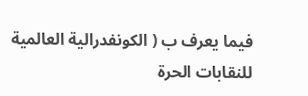فيما يعرف ب ( الكونفدرالية العالمية للنقابات الحرة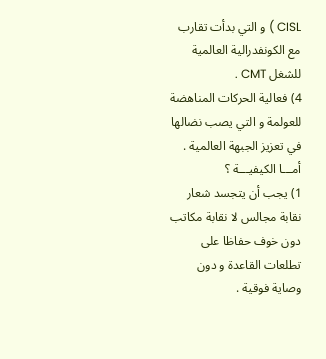CISL ) و التي بدأت تقارب مع الكونفدرالية العالمية للشغل CMT .
4) فعالية الحركات المناهضة للعولمة و التي يصب نضالها في تعزيز الجبهة العالمية .
أمـــا الكيفيـــة ؟
1) يجب أن يتجسد شعار نقابة مجالس لا نقابة مكاتب دون خوف حفاظا على تطلعات القاعدة و دون وصاية فوقية .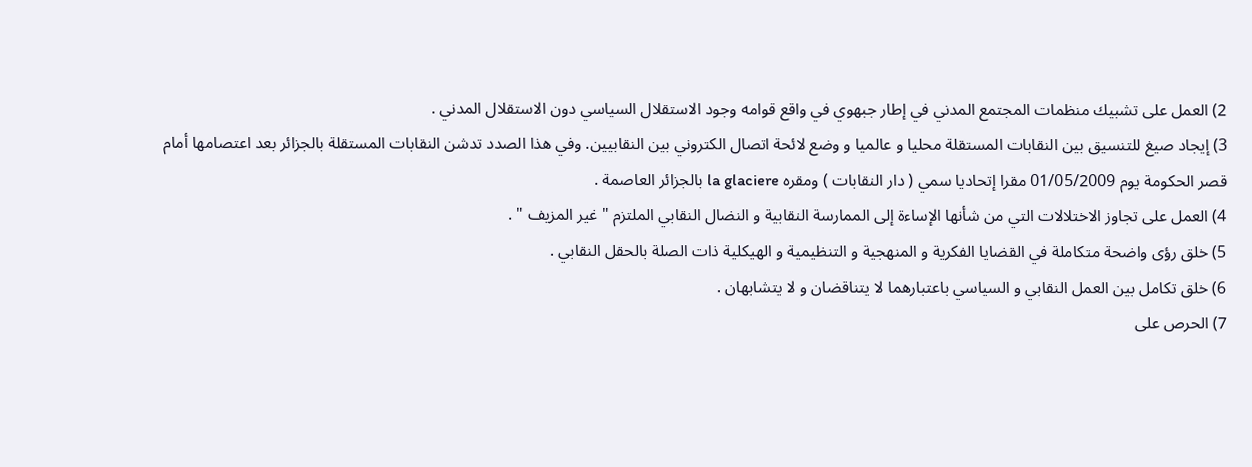2) العمل على تشبيك منظمات المجتمع المدني في إطار جبهوي في واقع قوامه وجود الاستقلال السياسي دون الاستقلال المدني .
3) إيجاد صيغ للتنسيق بين النقابات المستقلة محليا و عالميا و وضع لائحة اتصال الكتروني بين النقابيين. وفي هذا الصدد تدشن النقابات المستقلة بالجزائر بعد اعتصامها أمام قصر الحكومة يوم 01/05/2009 مقرا إتحاديا سمي ( دار النقابات ) ومقره la glaciere بالجزائر العاصمة .
4) العمل على تجاوز الاختلالات التي من شأنها الإساءة إلى الممارسة النقابية و النضال النقابي الملتزم " غير المزيف " .
5) خلق رؤى واضحة متكاملة في القضايا الفكرية و المنهجية و التنظيمية و الهيكلية ذات الصلة بالحقل النقابي .
6) خلق تكامل بين العمل النقابي و السياسي باعتبارهما لا يتناقضان و لا يتشابهان .
7) الحرص على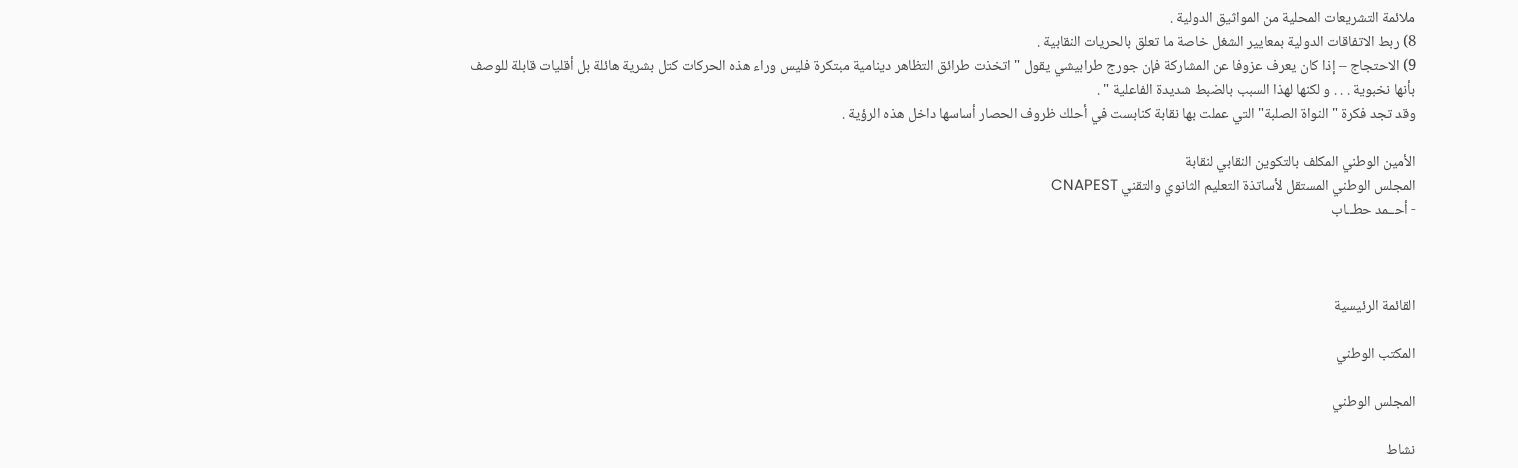ملائمة التشريعات المحلية من المواثيق الدولية .
8) ربط الاتفاقات الدولية بمعايير الشغل خاصة ما تعلق بالحريات النقابية .
9) الاحتجاج – إذا كان يعرف عزوفا عن المشاركة فإن جورج طرابيشي يقول " اتخذت طرائق التظاهر دينامية مبتكرة فليس وراء هذه الحركات كتل بشرية هائلة بل أقليات قابلة للوصف بأنها نخبوية . . . و لكنها لهذا السبب بالضبط شديدة الفاعلية " .
وقد تجد فكرة " النواة الصلبة" التي عملت بها نقابة كنابست في أحلك ظروف الحصار أساسها داخل هذه الرؤية .

الأمين الوطني المكلف بالتكوين النقابي لنقابة
المجلس الوطني المستقل لأساتذة التعليم الثانوي والتقني CNAPEST
- أحــمد حطــاب



القائمة الرئيسية

المكتب الوطني

المجلس الوطني

نشاط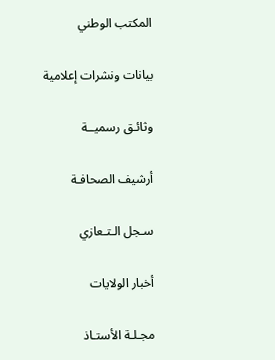المكتب الوطني

بيانات ونشرات إعلامية

وثائـق رسميــة

أرشيف الصحافـة

سـجل الـتـعازي

أخبار الولايات

مجـلـة الأستـاذ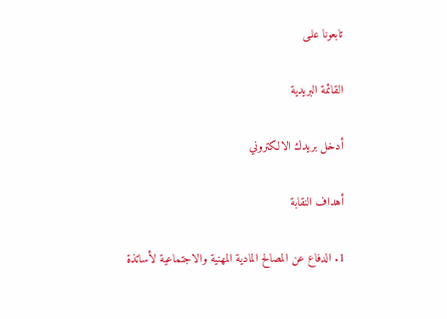تابعونا علـى

القائمة البريدية

أدخل بريدك الالكتروني

أهداف النقابة

1. الدفاع عن المصالح المادية المهنية والاجتماعية لأساتذة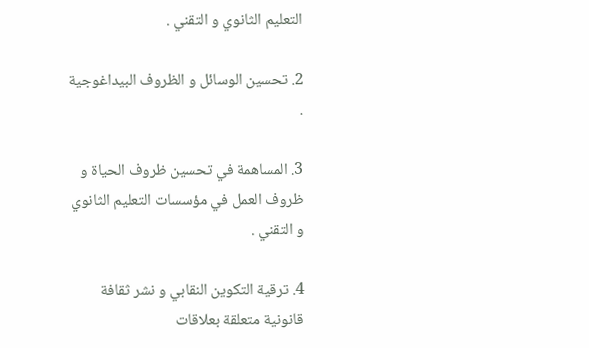التعليم الثانوي و التقني .

2. تحسين الوسائل و الظروف البيداغوجية .

3. المساهمة في تحسين ظروف الحياة و ظروف العمل في مؤسسات التعليم الثانوي و التقني .

4. ترقية التكوين النقابي و نشر ثقافة قانونية متعلقة بعلاقات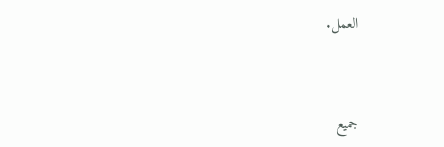العمل.



جميع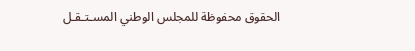الحقوق محفوظة للمجلس الوطني المسـتـقـل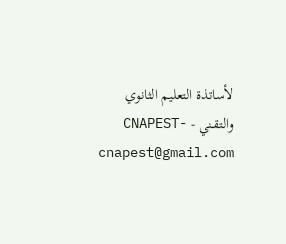لأساتذة التعليم الثانوي  والتقـني - CNAPEST- cnapest@gmail.com